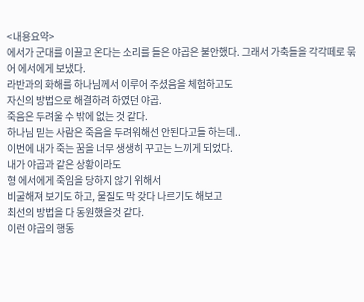<내용요약>
에서가 군대를 이끌고 온다는 소리를 들은 야곱은 불안했다. 그래서 가축들을 각각떼로 묶어 에서에게 보냈다.
라반과의 화해를 하나님께서 이루어 주셨음을 체험하고도
자신의 방법으로 해결하려 하였던 야곱.
죽음은 두려울 수 밖에 없는 것 같다.
하나님 믿는 사람은 죽음을 두려워해선 안된다고들 하는데..
이번에 내가 죽는 꿈을 너무 생생히 꾸고는 느끼게 되었다.
내가 야곱과 같은 상황이라도
형 에서에게 죽임을 당하지 않기 위해서
비굴해져 보기도 하고, 물질도 막 갖다 나르기도 해보고
최선의 방법을 다 동원했을것 같다.
이런 야곱의 행동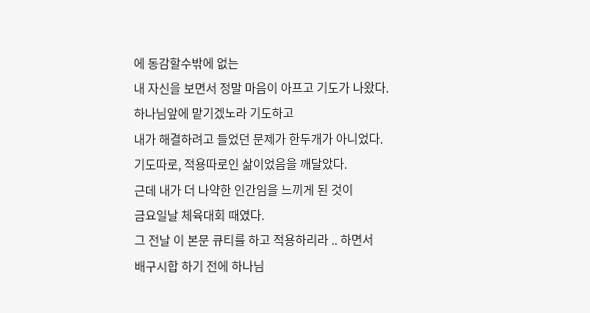에 동감할수밖에 없는
내 자신을 보면서 정말 마음이 아프고 기도가 나왔다.
하나님앞에 맡기겠노라 기도하고
내가 해결하려고 들었던 문제가 한두개가 아니었다.
기도따로, 적용따로인 삶이었음을 깨달았다.
근데 내가 더 나약한 인간임을 느끼게 된 것이
금요일날 체육대회 때였다.
그 전날 이 본문 큐티를 하고 적용하리라 .. 하면서
배구시합 하기 전에 하나님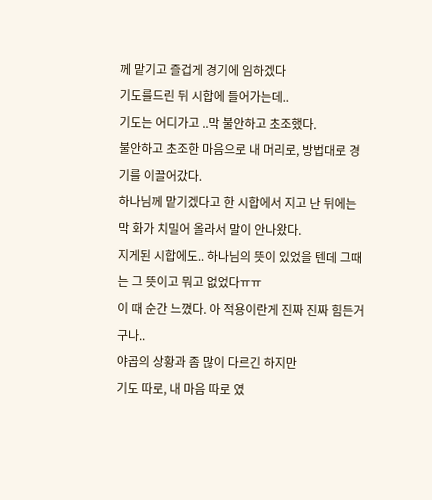께 맡기고 즐겁게 경기에 임하겠다
기도를드린 뒤 시합에 들어가는데..
기도는 어디가고 ..막 불안하고 초조했다.
불안하고 초조한 마음으로 내 머리로, 방법대로 경기를 이끌어갔다.
하나님께 맡기겠다고 한 시합에서 지고 난 뒤에는
막 화가 치밀어 올라서 말이 안나왔다.
지게된 시합에도.. 하나님의 뜻이 있었을 텐데 그때는 그 뜻이고 뭐고 없었다ㅠㅠ
이 때 순간 느꼈다. 아 적용이란게 진짜 진짜 힘든거구나..
야곱의 상황과 좀 많이 다르긴 하지만
기도 따로, 내 마음 따로 였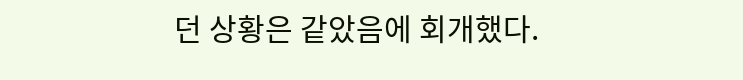던 상황은 같았음에 회개했다.